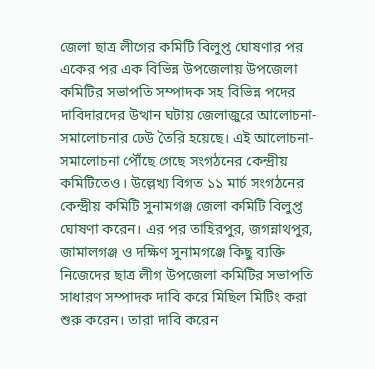জেলা ছাত্র লীগের কমিটি বিলুপ্ত ঘোষণার পর একের পর এক বিভিন্ন উপজেলায় উপজেলা কমিটির সভাপতি সম্পাদক সহ বিভিন্ন পদের দাবিদারদের উত্থান ঘটায় জেলাজুরে আলোচনা-সমালোচনার ঢেউ তৈরি হয়েছে। এই আলোচনা-সমালোচনা পৌঁছে গেছে সংগঠনের কেন্দ্রীয় কমিটিতেও। উল্লেখ্য বিগত ১১ মার্চ সংগঠনের কেন্দ্রীয় কমিটি সুনামগঞ্জ জেলা কমিটি বিলুপ্ত ঘোষণা করেন। এর পর তাহিরপুর, জগন্নাথপুর, জামালগঞ্জ ও দক্ষিণ সুনামগঞ্জে কিছু ব্যক্তি নিজেদের ছাত্র লীগ উপজেলা কমিটির সভাপতি সাধারণ সম্পাদক দাবি করে মিছিল মিটিং করা শুরু করেন। তারা দাবি করেন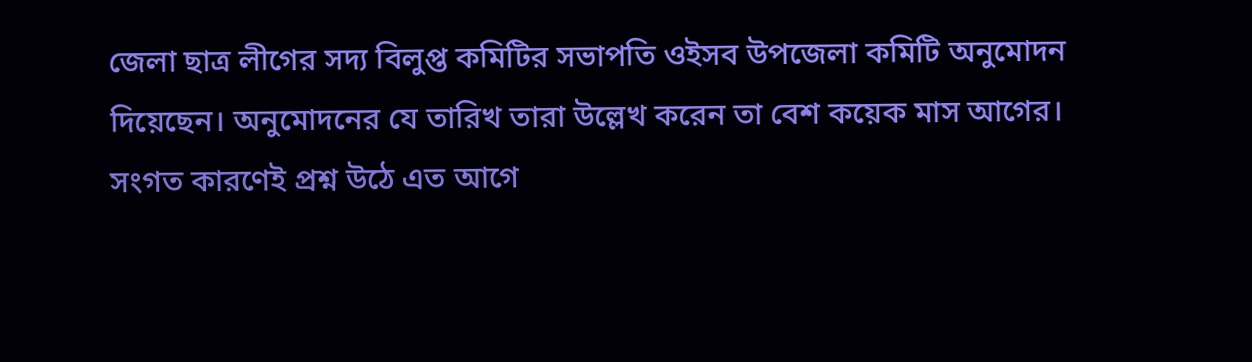জেলা ছাত্র লীগের সদ্য বিলুপ্ত কমিটির সভাপতি ওইসব উপজেলা কমিটি অনুমোদন দিয়েছেন। অনুমোদনের যে তারিখ তারা উল্লেখ করেন তা বেশ কয়েক মাস আগের। সংগত কারণেই প্রশ্ন উঠে এত আগে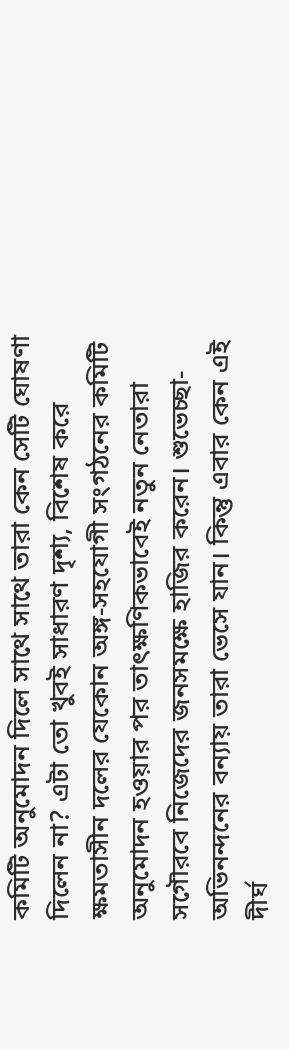কমিটি অনুমোদন দিলে সাথে সাথে তারা কেন সেটি ঘোষণা দিলেন না? এটা তো খুবই সাধারণ দৃশ্য, বিশেষ করে ক্ষমতাসীন দলের যেকোন অঙ্গ-সহযোগী সংগঠনের কমিটি অনুমোদন হওয়ার পর তাৎক্ষণিকভাবেই নতুন নেতারা সগৌরবে নিজেদের জনসমক্ষে হাজির করেন। শুভেচ্ছা-অভিনন্দনের বন্যায় তারা ভেসে যান। কিন্তু এবার কেন এই দীর্ঘ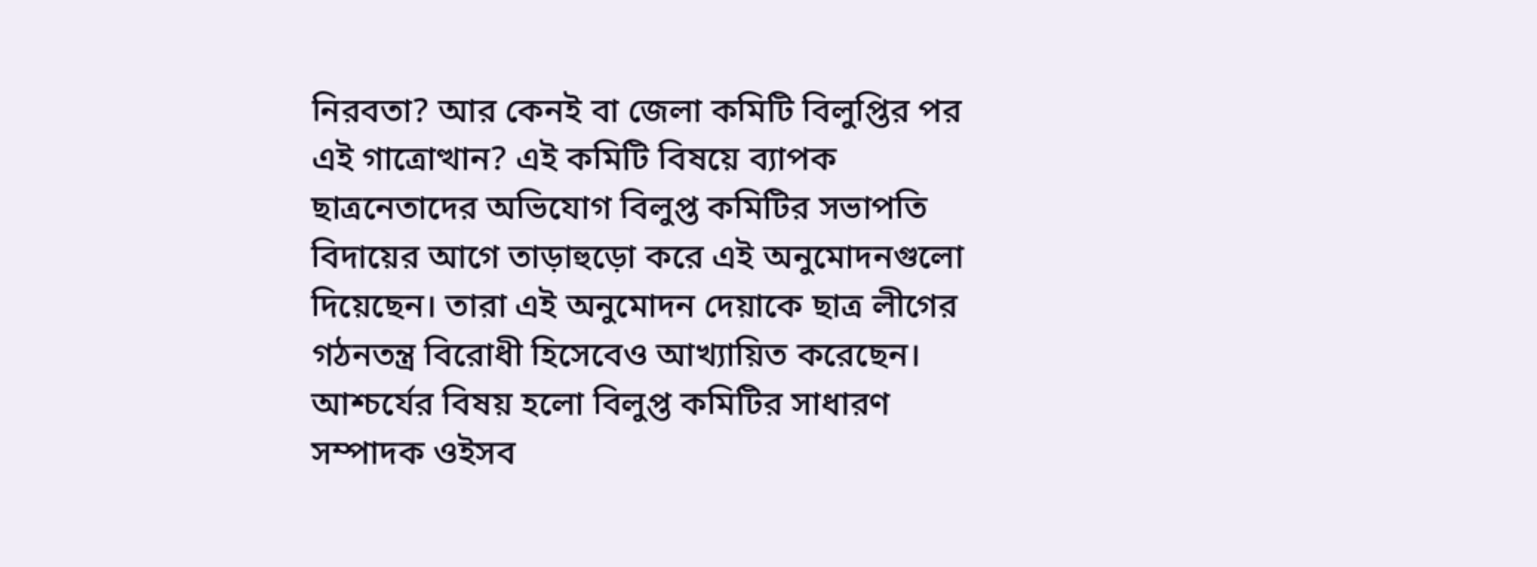নিরবতা? আর কেনই বা জেলা কমিটি বিলুপ্তির পর এই গাত্রোত্থান? এই কমিটি বিষয়ে ব্যাপক ছাত্রনেতাদের অভিযোগ বিলুপ্ত কমিটির সভাপতি বিদায়ের আগে তাড়াহুড়ো করে এই অনুমোদনগুলো দিয়েছেন। তারা এই অনুমোদন দেয়াকে ছাত্র লীগের গঠনতন্ত্র বিরোধী হিসেবেও আখ্যায়িত করেছেন। আশ্চর্যের বিষয় হলো বিলুপ্ত কমিটির সাধারণ সম্পাদক ওইসব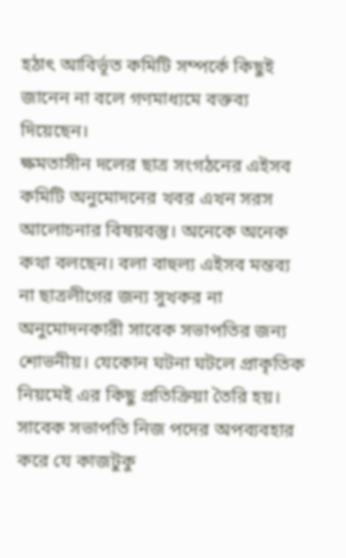হঠাৎ আবির্ভূত কমিটি সম্পর্কে কিছুই জানেন না বলে গণমাধ্যমে বক্তব্য দিয়েছেন।
ক্ষমতাসীন দলের ছাত্র সংগঠনের এইসব কমিটি অনুমোদনের খবর এখন সরস আলোচনার বিষয়বস্তু। অনেকে অনেক কথা বলছেন। বলা বাহুল্য এইসব মন্তব্য না ছাত্রলীগের জন্য সুখকর না অনুমোদনকারী সাবেক সভাপতির জন্য শোভনীয়। যেকোন ঘটনা ঘটলে প্রাকৃতিক নিয়মেই এর কিছু প্রতিক্রিয়া তৈরি হয়। সাবেক সভাপতি নিজ পদের অপব্যবহার করে যে কাজটুকু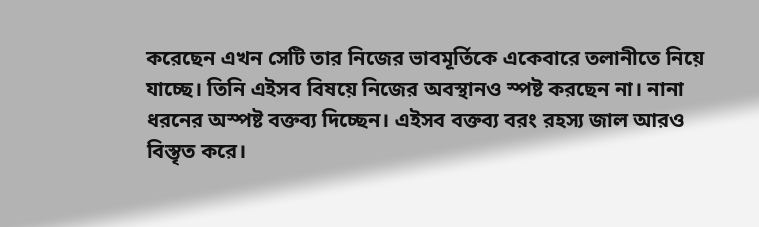করেছেন এখন সেটি তার নিজের ভাবমূর্তিকে একেবারে তলানীতে নিয়ে যাচ্ছে। তিনি এইসব বিষয়ে নিজের অবস্থানও স্পষ্ট করছেন না। নানা ধরনের অস্পষ্ট বক্তব্য দিচ্ছেন। এইসব বক্তব্য বরং রহস্য জাল আরও বিস্তৃত করে।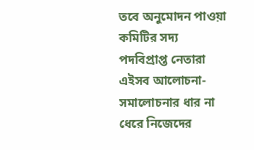তবে অনুমোদন পাওয়া কমিটির সদ্য পদবিপ্রাপ্ত নেতারা এইসব আলোচনা-সমালোচনার ধার না ধেরে নিজেদের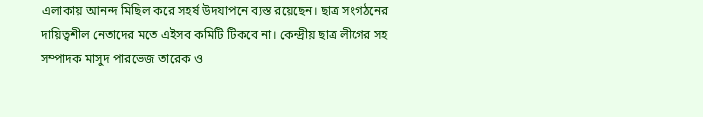এলাকায় আনন্দ মিছিল করে সহর্ষ উদযাপনে ব্যস্ত রয়েছেন। ছাত্র সংগঠনের দায়িত্বশীল নেতাদের মতে এইসব কমিটি টিকবে না। কেন্দ্রীয় ছাত্র লীগের সহ সম্পাদক মাসুদ পারভেজ তারেক ও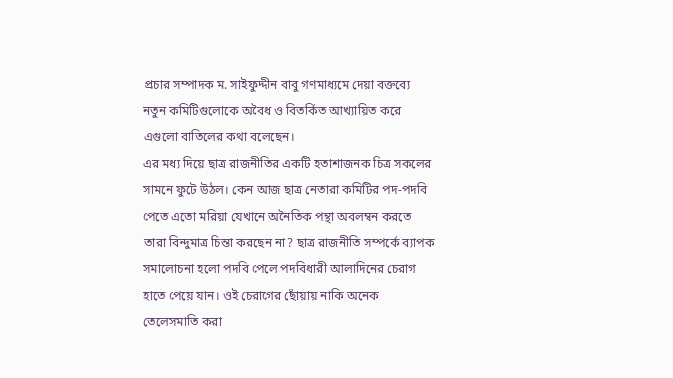প্রচার সম্পাদক ম. সাইফুদ্দীন বাবু গণমাধ্যমে দেয়া বক্তব্যে নতুন কমিটিগুলোকে অবৈধ ও বিতর্কিত আখ্যায়িত করে এগুলো বাতিলের কথা বলেছেন।
এর মধ্য দিয়ে ছাত্র রাজনীতির একটি হতাশাজনক চিত্র সকলের সামনে ফুটে উঠল। কেন আজ ছাত্র নেতারা কমিটির পদ-পদবি পেতে এতো মরিয়া যেখানে অনৈতিক পন্থা অবলম্বন করতে তারা বিন্দুমাত্র চিন্তা করছেন না? ছাত্র রাজনীতি সম্পর্কে ব্যাপক সমালোচনা হলো পদবি পেলে পদবিধারী আলাদিনের চেরাগ হাতে পেয়ে যান। ওই চেরাগের ছোঁয়ায় নাকি অনেক তেলেসমাতি করা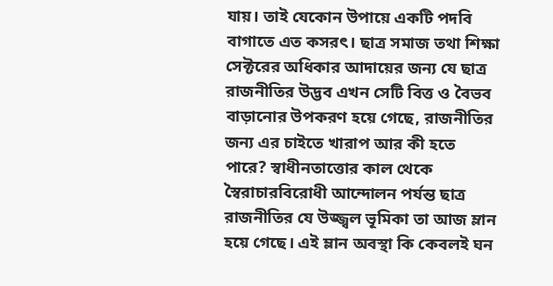যায়। তাই যেকোন উপায়ে একটি পদবি বাগাতে এত কসরৎ। ছাত্র সমাজ তথা শিক্ষা সেক্টরের অধিকার আদায়ের জন্য যে ছাত্র রাজনীতির উদ্ভব এখন সেটি বিত্ত ও বৈভব বাড়ানোর উপকরণ হয়ে গেছে, রাজনীতির জন্য এর চাইতে খারাপ আর কী হতে পারে? স্বাধীনতাত্তোর কাল থেকে স্বৈরাচারবিরোধী আন্দোলন পর্যন্ত ছাত্র রাজনীতির যে উজ্জ্বল ভূমিকা তা আজ ম্লান হয়ে গেছে। এই ম্লান অবস্থা কি কেবলই ঘন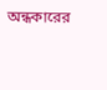অন্ধকারের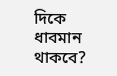দিকে ধাবমান থাকবে?